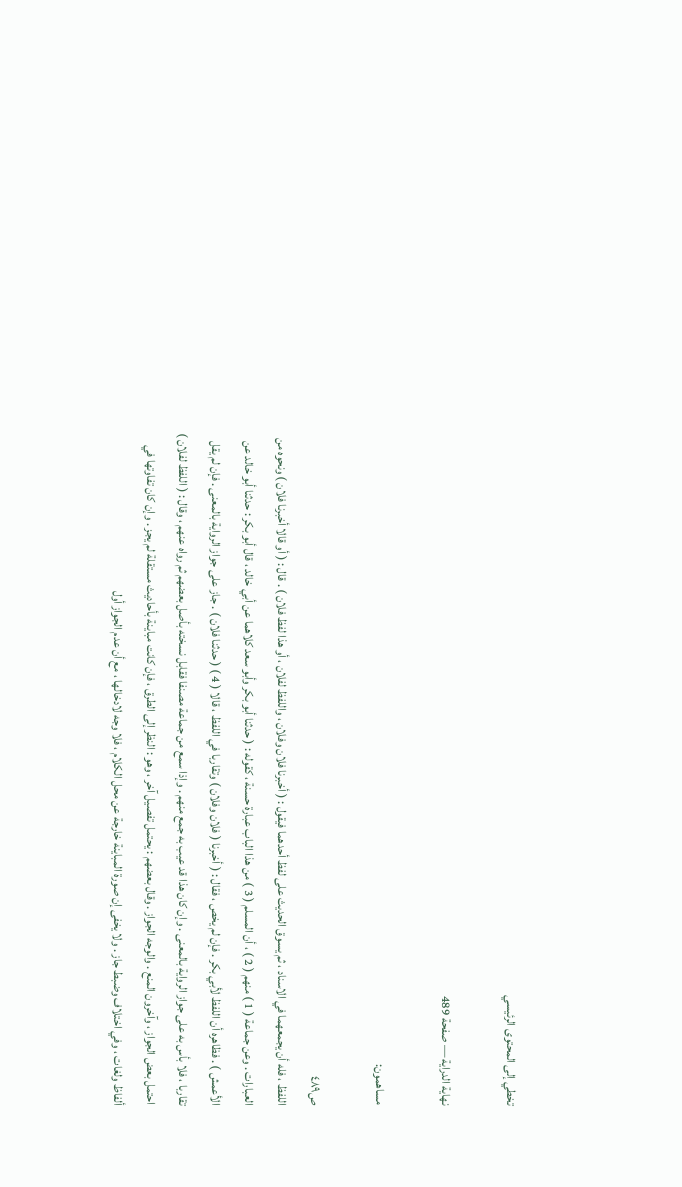تخطي إلى المحتوى الرئيسي

نهاية الدراية — صفحة 489

مساهمون:

ص٤٨٩
اللفظ ، فله أن يجمعهما في الاسناد ، ثم يسوق الحديث على لفظ أحدهما فيقول : ( أخبرنا فلان وفلان ، واللفظ لفلان ، أو هذا لفظ فلان ) . قال : ( أو قالا أخبرنا فلان ) ونحوه من العبارات . وعن جماعة ( 1 ) منهم ( 2 ) ، أن المسلم ( 3 ) من هذا الباب عبارة حسنة ، كقوله : ( حدثنا أبو بكر وأبو سعد كلاهما عن أبي خالد ، قال أبو بكر : حدثنا أبو خالد عن الأعمش ) . فظاهره أن اللفظ لأبي بكر . فإن لم يخص ، فقال : ( أخبرنا ( فلان وفلان ) وتقاربا في اللفظ ، قالا ( 4 ) ( حدثنا فلان ) . جاز على جواز الرواية بالمعنى . فإن لم يقل تقاربا ، فلا بأس به على جواز الرواية بالمعنى . وإن كان هذا قد عيب به جمع منهم . وإذا سمع من جماعة مصنفا فقابل نسخته بأصل بعضهم ثم رواه عنهم ، وقال : ( اللفظ لفلان ) احتمل بعض الجواز ، وآخرون المنع . والوجه الجواز . وقال بعضهم : يحتمل تفصيل آخر ، وهو : النظر إلى الطرق ، فإن كانت مباينة بأحاديث مستقلة لم يجز . وإن كان تفاوتها في ألفاظ ولغات ، وفي اختلاف وضبط جاز . ولا يخفى إن صورة المباينة خارجة عن محل الكلام ، فلا وجه لادخالها ، مع أن عدم الجواز أول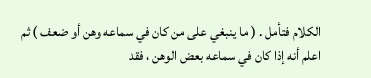الكلام فتأمل . ( ما ينبغي على من كان في سماعه وهن أو ضعف ) ثم اعلم أنه إذا كان في سماعه بعض الوهن ، فقد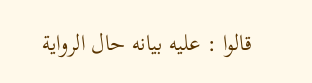قالوا : عليه بيانه حال الرواية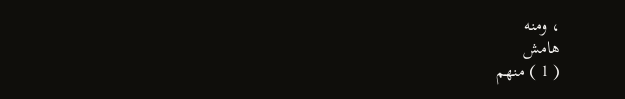، ومنه
هامش
( 1 ) منهم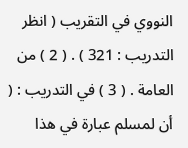النووي في التقريب ( انظر التدريب : 321 ) . ( 2 ) من العامة . ( 3 ) في التدريب : ( أن لمسلم عبارة في هذا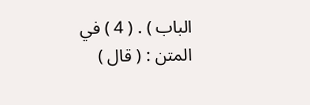الباب ) . ( 4 ) في المتن : ( قال )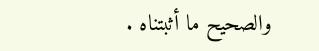والصحيح ما أثبتناه .